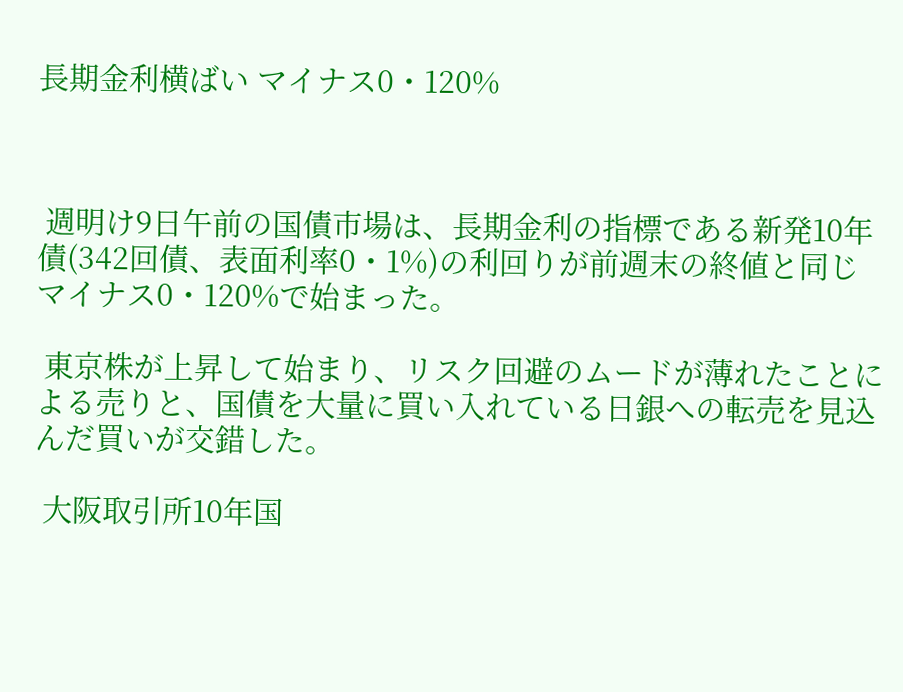長期金利横ばい マイナス0・120%



 週明け9日午前の国債市場は、長期金利の指標である新発10年債(342回債、表面利率0・1%)の利回りが前週末の終値と同じマイナス0・120%で始まった。

 東京株が上昇して始まり、リスク回避のムードが薄れたことによる売りと、国債を大量に買い入れている日銀への転売を見込んだ買いが交錯した。

 大阪取引所10年国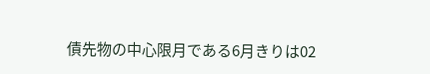債先物の中心限月である6月きりは02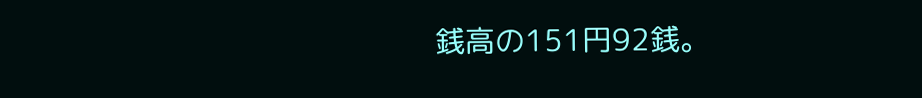銭高の151円92銭。